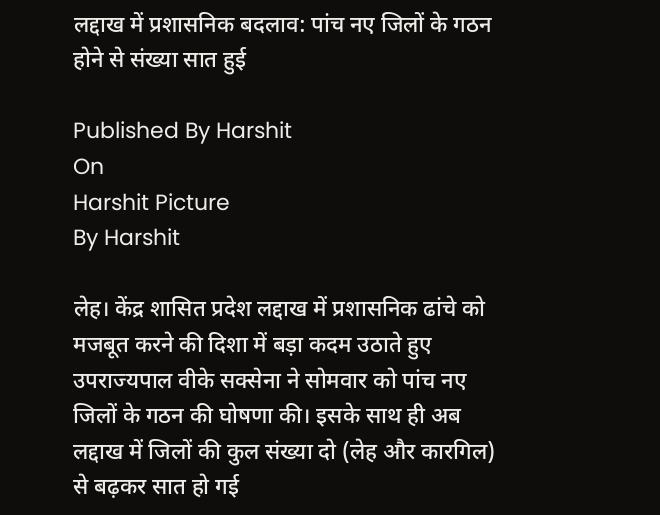लद्दाख में प्रशासनिक बदलाव: पांच नए जिलों के गठन होने से संख्या सात हुई

Published By Harshit
On
Harshit Picture
By Harshit

लेह। केंद्र शासित प्रदेश लद्दाख में प्रशासनिक ढांचे को मजबूत करने की दिशा में बड़ा कदम उठाते हुए उपराज्यपाल वीके सक्सेना ने सोमवार को पांच नए जिलों के गठन की घोषणा की। इसके साथ ही अब लद्दाख में जिलों की कुल संख्या दो (लेह और कारगिल) से बढ़कर सात हो गई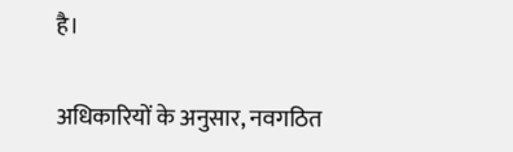है।

अधिकारियों के अनुसार, नवगठित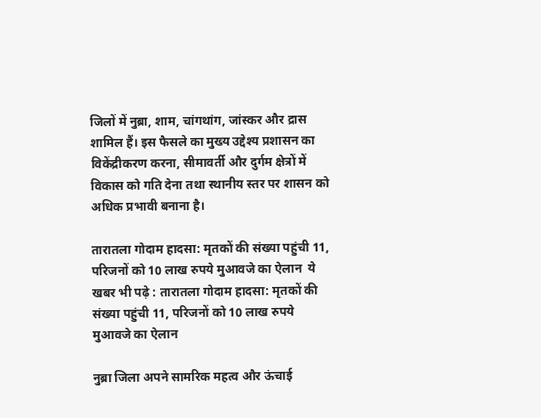जिलों में नुब्रा, शाम, चांगथांग, जांस्कर और द्रास शामिल हैं। इस फैसले का मुख्य उद्देश्य प्रशासन का विकेंद्रीकरण करना, सीमावर्ती और दुर्गम क्षेत्रों में विकास को गति देना तथा स्थानीय स्तर पर शासन को अधिक प्रभावी बनाना है।

तारातला गोदाम हादसा: मृतकों की संख्या पहुंची 11, परिजनों को 10 लाख रुपये मुआवजे का ऐलान  ये खबर भी पढ़े : तारातला गोदाम हादसा: मृतकों की संख्या पहुंची 11, परिजनों को 10 लाख रुपये मुआवजे का ऐलान

नुब्रा जिला अपने सामरिक महत्व और ऊंचाई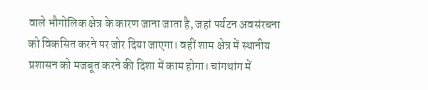वाले भौगोलिक क्षेत्र के कारण जाना जाता है, जहां पर्यटन अवसंरचना को विकसित करने पर जोर दिया जाएगा। वहीं शाम क्षेत्र में स्थानीय प्रशासन को मजबूत करने की दिशा में काम होगा। चांगथांग में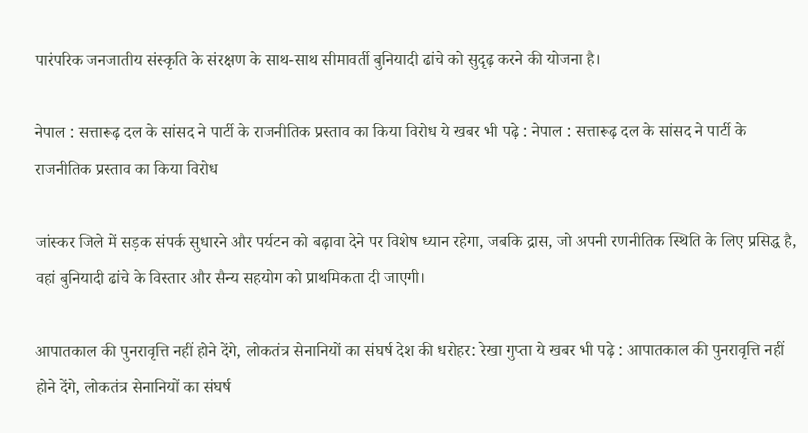पारंपरिक जनजातीय संस्कृति के संरक्षण के साथ-साथ सीमावर्ती बुनियादी ढांचे को सुदृढ़ करने की योजना है।

नेपाल : सत्तारूढ़ दल के सांसद ने पार्टी के राजनीतिक प्रस्ताव का किया विरोध ये खबर भी पढ़े : नेपाल : सत्तारूढ़ दल के सांसद ने पार्टी के राजनीतिक प्रस्ताव का किया विरोध

जांस्कर जिले में सड़क संपर्क सुधारने और पर्यटन को बढ़ावा देने पर विशेष ध्यान रहेगा, जबकि द्रास, जो अपनी रणनीतिक स्थिति के लिए प्रसिद्ध है, वहां बुनियादी ढांचे के विस्तार और सैन्य सहयोग को प्राथमिकता दी जाएगी।

आपातकाल की पुनरावृत्ति नहीं होने देंगे, लोकतंत्र सेनानियों का संघर्ष देश की धरोहर: रेखा गुप्ता ये खबर भी पढ़े : आपातकाल की पुनरावृत्ति नहीं होने देंगे, लोकतंत्र सेनानियों का संघर्ष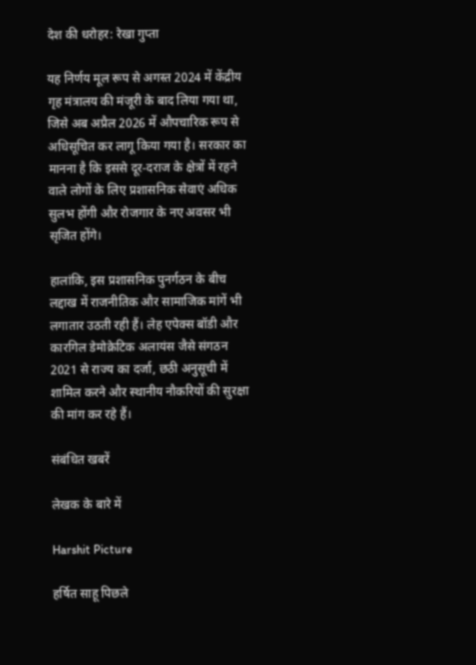देश की धरोहर: रेखा गुप्ता

यह निर्णय मूल रूप से अगस्त 2024 में केंद्रीय गृह मंत्रालय की मंजूरी के बाद लिया गया था, जिसे अब अप्रैल 2026 में औपचारिक रूप से अधिसूचित कर लागू किया गया है। सरकार का मानना है कि इससे दूर-दराज के क्षेत्रों में रहने वाले लोगों के लिए प्रशासनिक सेवाएं अधिक सुलभ होंगी और रोजगार के नए अवसर भी सृजित होंगे।

हालांकि, इस प्रशासनिक पुनर्गठन के बीच लद्दाख में राजनीतिक और सामाजिक मांगें भी लगातार उठती रही हैं। लेह एपेक्स बॉडी और कारगिल डेमोक्रेटिक अलायंस जैसे संगठन 2021 से राज्य का दर्जा, छठी अनुसूची में शामिल करने और स्थानीय नौकरियों की सुरक्षा की मांग कर रहे हैं।

संबंधित खबरें

लेखक के बारे में

Harshit Picture

हर्षित साहू पिछले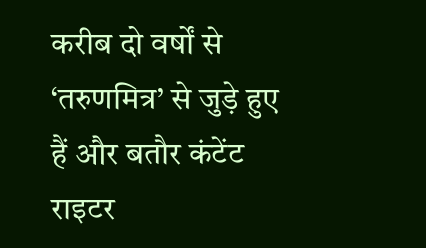करीब दो वर्षों से ‘तरुणमित्र’ से जुड़े हुए हैं और बतौर कंटेंट राइटर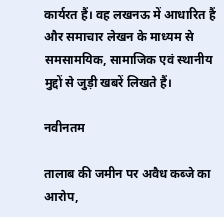कार्यरत हैं। वह लखनऊ में आधारित हैं और समाचार लेखन के माध्यम से समसामयिक, सामाजिक एवं स्थानीय मुद्दों से जुड़ी खबरें लिखते हैं।

नवीनतम

तालाब की जमीन पर अवैध कब्जे का आरोप,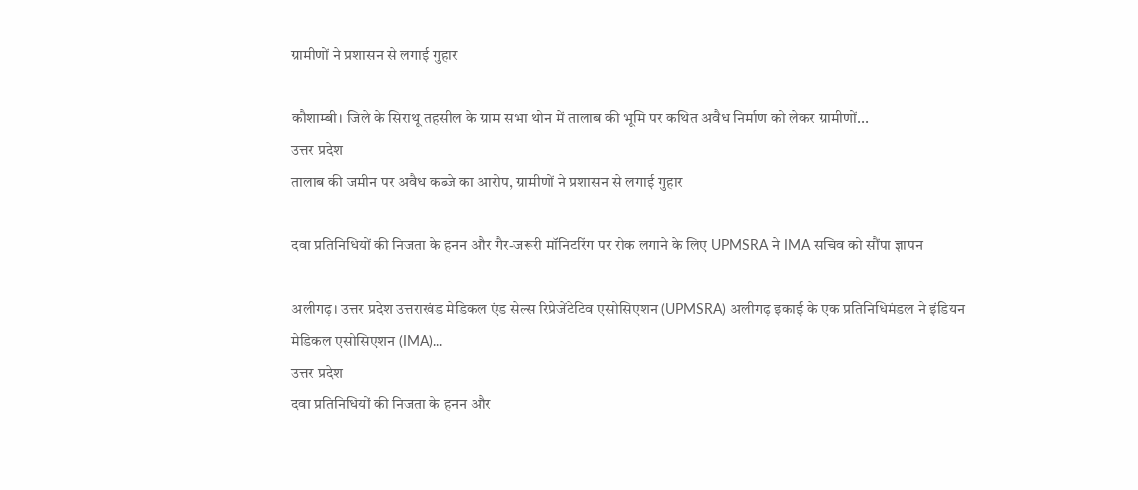ग्रामीणों ने प्रशासन से लगाई गुहार

कौशाम्बी। जिले के सिराथू तहसील के ग्राम सभा थोन में तालाब की भूमि पर कथित अवैध निर्माण को लेकर ग्रामीणों...
उत्तर प्रदेश
तालाब की जमीन पर अवैध कब्जे का आरोप, ग्रामीणों ने प्रशासन से लगाई गुहार

दवा प्रतिनिधियों की निजता के हनन और गैर-जरूरी मॉनिटरिंग पर रोक लगाने के लिए UPMSRA ने IMA सचिव को सौंपा ज्ञापन

अलीगढ़। उत्तर प्रदेश उत्तराखंड मेडिकल एंड सेल्स रिप्रेजेंटेटिव एसोसिएशन (UPMSRA) अलीगढ़ इकाई के एक प्रतिनिधिमंडल ने इंडियन मेडिकल एसोसिएशन (IMA)...
उत्तर प्रदेश
दवा प्रतिनिधियों की निजता के हनन और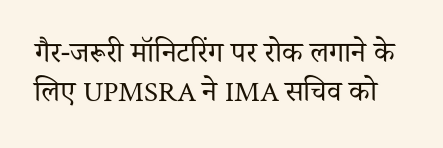गैर-जरूरी मॉनिटरिंग पर रोक लगाने के लिए UPMSRA ने IMA सचिव को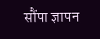सौंपा ज्ञापन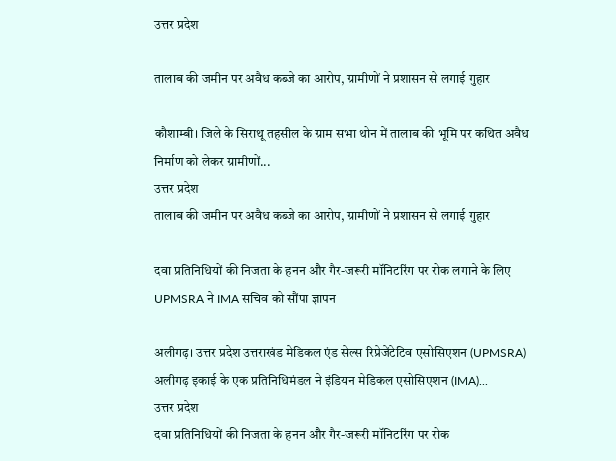उत्तर प्रदेश

तालाब की जमीन पर अवैध कब्जे का आरोप, ग्रामीणों ने प्रशासन से लगाई गुहार

कौशाम्बी। जिले के सिराथू तहसील के ग्राम सभा थोन में तालाब की भूमि पर कथित अवैध निर्माण को लेकर ग्रामीणों...
उत्तर प्रदेश
तालाब की जमीन पर अवैध कब्जे का आरोप, ग्रामीणों ने प्रशासन से लगाई गुहार

दवा प्रतिनिधियों की निजता के हनन और गैर-जरूरी मॉनिटरिंग पर रोक लगाने के लिए UPMSRA ने IMA सचिव को सौंपा ज्ञापन

अलीगढ़। उत्तर प्रदेश उत्तराखंड मेडिकल एंड सेल्स रिप्रेजेंटेटिव एसोसिएशन (UPMSRA) अलीगढ़ इकाई के एक प्रतिनिधिमंडल ने इंडियन मेडिकल एसोसिएशन (IMA)...
उत्तर प्रदेश
दवा प्रतिनिधियों की निजता के हनन और गैर-जरूरी मॉनिटरिंग पर रोक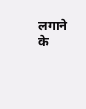लगाने के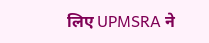लिए UPMSRA ने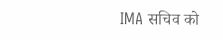IMA सचिव को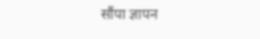सौंपा ज्ञापन